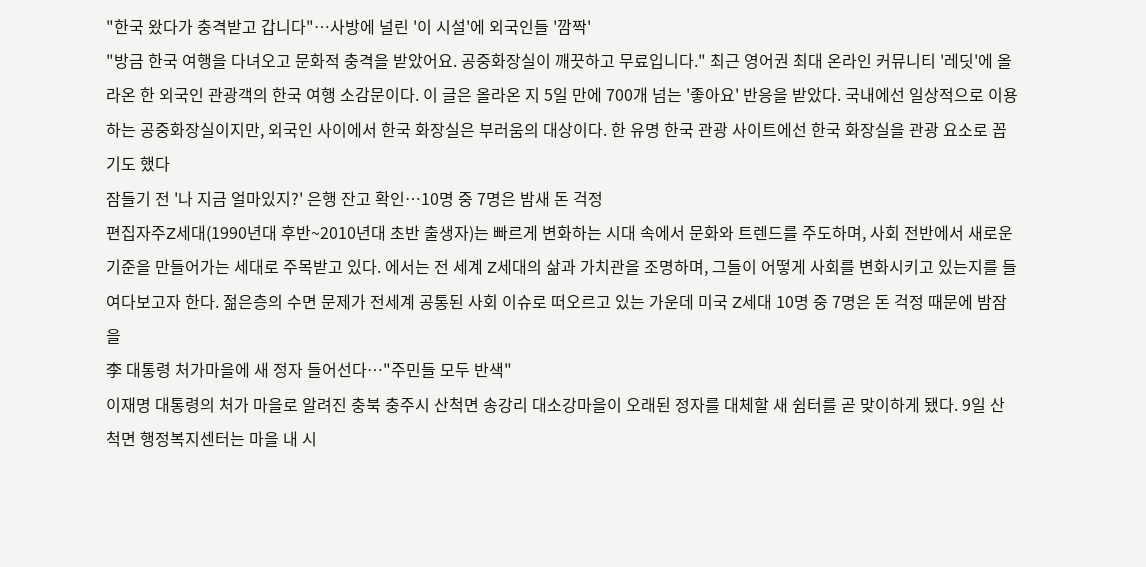"한국 왔다가 충격받고 갑니다"…사방에 널린 '이 시설'에 외국인들 '깜짝'
"방금 한국 여행을 다녀오고 문화적 충격을 받았어요. 공중화장실이 깨끗하고 무료입니다." 최근 영어권 최대 온라인 커뮤니티 '레딧'에 올라온 한 외국인 관광객의 한국 여행 소감문이다. 이 글은 올라온 지 5일 만에 700개 넘는 '좋아요' 반응을 받았다. 국내에선 일상적으로 이용하는 공중화장실이지만, 외국인 사이에서 한국 화장실은 부러움의 대상이다. 한 유명 한국 관광 사이트에선 한국 화장실을 관광 요소로 꼽기도 했다
잠들기 전 '나 지금 얼마있지?' 은행 잔고 확인…10명 중 7명은 밤새 돈 걱정
편집자주Z세대(1990년대 후반~2010년대 초반 출생자)는 빠르게 변화하는 시대 속에서 문화와 트렌드를 주도하며, 사회 전반에서 새로운 기준을 만들어가는 세대로 주목받고 있다. 에서는 전 세계 Z세대의 삶과 가치관을 조명하며, 그들이 어떻게 사회를 변화시키고 있는지를 들여다보고자 한다. 젊은층의 수면 문제가 전세계 공통된 사회 이슈로 떠오르고 있는 가운데 미국 Z세대 10명 중 7명은 돈 걱정 때문에 밤잠을
李 대통령 처가마을에 새 정자 들어선다…"주민들 모두 반색"
이재명 대통령의 처가 마을로 알려진 충북 충주시 산척면 송강리 대소강마을이 오래된 정자를 대체할 새 쉼터를 곧 맞이하게 됐다. 9일 산척면 행정복지센터는 마을 내 시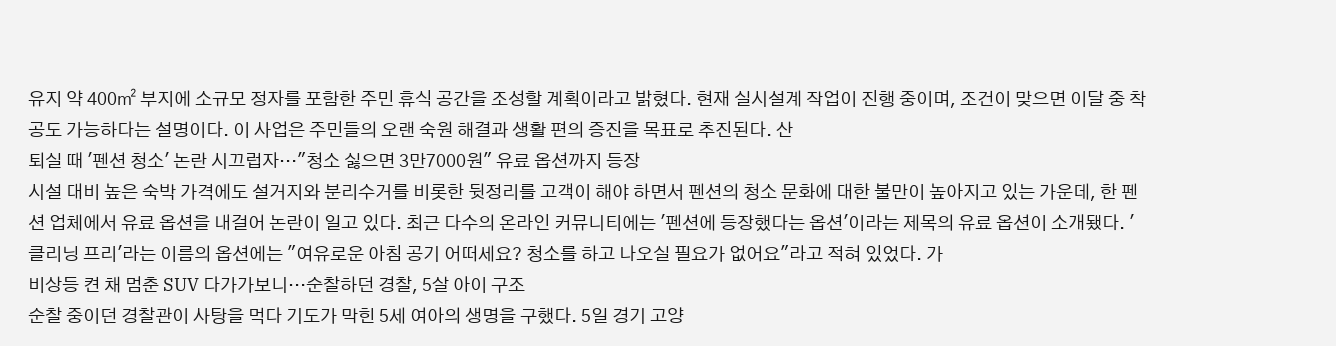유지 약 400㎡ 부지에 소규모 정자를 포함한 주민 휴식 공간을 조성할 계획이라고 밝혔다. 현재 실시설계 작업이 진행 중이며, 조건이 맞으면 이달 중 착공도 가능하다는 설명이다. 이 사업은 주민들의 오랜 숙원 해결과 생활 편의 증진을 목표로 추진된다. 산
퇴실 때 '펜션 청소' 논란 시끄럽자…"청소 싫으면 3만7000원" 유료 옵션까지 등장
시설 대비 높은 숙박 가격에도 설거지와 분리수거를 비롯한 뒷정리를 고객이 해야 하면서 펜션의 청소 문화에 대한 불만이 높아지고 있는 가운데, 한 펜션 업체에서 유료 옵션을 내걸어 논란이 일고 있다. 최근 다수의 온라인 커뮤니티에는 '펜션에 등장했다는 옵션'이라는 제목의 유료 옵션이 소개됐다. '클리닝 프리'라는 이름의 옵션에는 "여유로운 아침 공기 어떠세요? 청소를 하고 나오실 필요가 없어요"라고 적혀 있었다. 가
비상등 켠 채 멈춘 SUV 다가가보니…순찰하던 경찰, 5살 아이 구조
순찰 중이던 경찰관이 사탕을 먹다 기도가 막힌 5세 여아의 생명을 구했다. 5일 경기 고양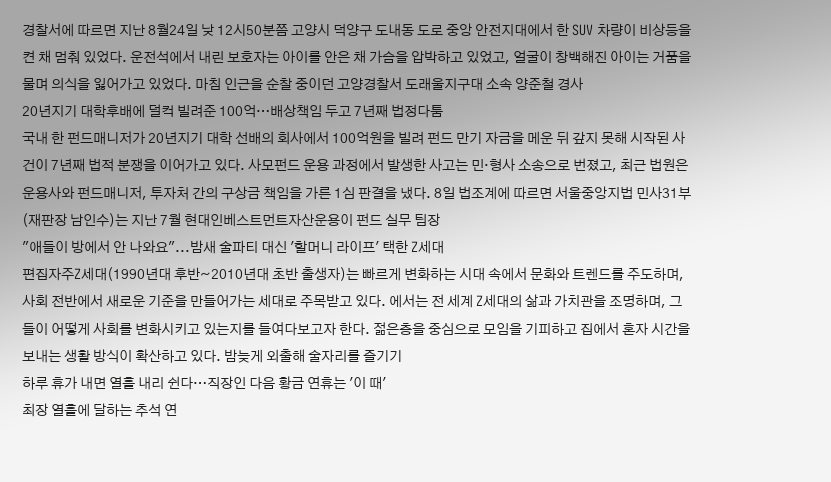경찰서에 따르면 지난 8월24일 낮 12시50분쯤 고양시 덕양구 도내동 도로 중앙 안전지대에서 한 SUV 차량이 비상등을 켠 채 멈춰 있었다. 운전석에서 내린 보호자는 아이를 안은 채 가슴을 압박하고 있었고, 얼굴이 창백해진 아이는 거품을 물며 의식을 잃어가고 있었다. 마침 인근을 순찰 중이던 고양경찰서 도래울지구대 소속 양준철 경사
20년지기 대학후배에 덜컥 빌려준 100억…배상책임 두고 7년째 법정다툼
국내 한 펀드매니저가 20년지기 대학 선배의 회사에서 100억원을 빌려 펀드 만기 자금을 메운 뒤 갚지 못해 시작된 사건이 7년째 법적 분쟁을 이어가고 있다. 사모펀드 운용 과정에서 발생한 사고는 민·형사 소송으로 번졌고, 최근 법원은 운용사와 펀드매니저, 투자처 간의 구상금 책임을 가른 1심 판결을 냈다. 8일 법조계에 따르면 서울중앙지법 민사31부(재판장 남인수)는 지난 7월 현대인베스트먼트자산운용이 펀드 실무 팀장
"애들이 방에서 안 나와요"...밤새 술파티 대신 '할머니 라이프' 택한 Z세대
편집자주Z세대(1990년대 후반~2010년대 초반 출생자)는 빠르게 변화하는 시대 속에서 문화와 트렌드를 주도하며, 사회 전반에서 새로운 기준을 만들어가는 세대로 주목받고 있다. 에서는 전 세계 Z세대의 삶과 가치관을 조명하며, 그들이 어떻게 사회를 변화시키고 있는지를 들여다보고자 한다. 젊은층을 중심으로 모임을 기피하고 집에서 혼자 시간을 보내는 생활 방식이 확산하고 있다. 밤늦게 외출해 술자리를 즐기기
하루 휴가 내면 열흘 내리 쉰다…직장인 다음 황금 연휴는 '이 때'
최장 열흘에 달하는 추석 연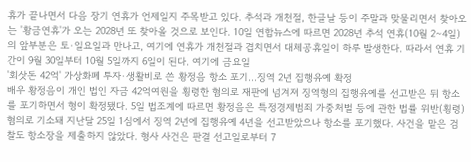휴가 끝나면서 다음 장기 연휴가 언제일지 주목받고 있다. 추석과 개천절, 한글날 등이 주말과 맞물리면서 찾아오는 '황금연휴'가 오는 2028년 또 찾아올 것으로 보인다. 10일 연합뉴스에 따르면 2028년 추석 연휴(10월 2∼4일)의 앞부분은 토·일요일과 만나고, 여기에 연휴가 개천절과 겹치면서 대체공휴일이 하루 발생한다. 따라서 연휴 기간이 9월 30일부터 10월 5일까지 6일이 된다. 여기에 금요일
'회삿돈 42억' 가상화폐 투자·생활비로 쓴 황정음 항소 포기…징역 2년 집행유예 확정
배우 황정음이 개인 법인 자금 42억여원을 횡령한 혐의로 재판에 넘겨져 징역형의 집행유예를 선고받은 뒤 항소를 포기하면서 형이 확정됐다. 5일 법조계에 따르면 황정음은 특정경제범죄 가중처벌 등에 관한 법률 위반(횡령) 혐의로 기소돼 지난달 25일 1심에서 징역 2년에 집행유예 4년을 선고받았으나 항소를 포기했다. 사건을 맡은 검찰도 항소장을 제출하지 않았다. 형사 사건은 판결 선고일로부터 7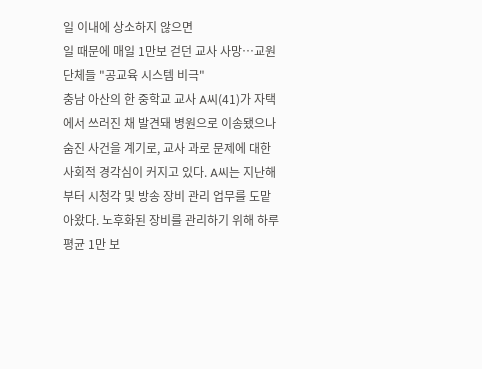일 이내에 상소하지 않으면
일 때문에 매일 1만보 걷던 교사 사망…교원단체들 "공교육 시스템 비극"
충남 아산의 한 중학교 교사 A씨(41)가 자택에서 쓰러진 채 발견돼 병원으로 이송됐으나 숨진 사건을 계기로, 교사 과로 문제에 대한 사회적 경각심이 커지고 있다. A씨는 지난해부터 시청각 및 방송 장비 관리 업무를 도맡아왔다. 노후화된 장비를 관리하기 위해 하루 평균 1만 보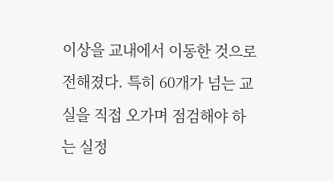이상을 교내에서 이동한 것으로 전해졌다. 특히 60개가 넘는 교실을 직접 오가며 점검해야 하는 실정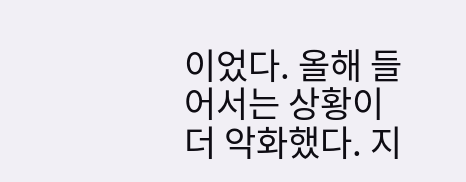이었다. 올해 들어서는 상황이 더 악화했다. 지